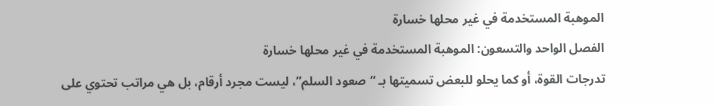الموهبة المستخدمة في غير محلها خسارة
الفصل الواحد والتسعون: الموهبة المستخدمة في غير محلها خسارة
تدرجات القوة، أو كما يحلو للبعض تسميتها بـ “صعود السلم”، ليست مجرد أرقام، بل هي مراتب تحتوي على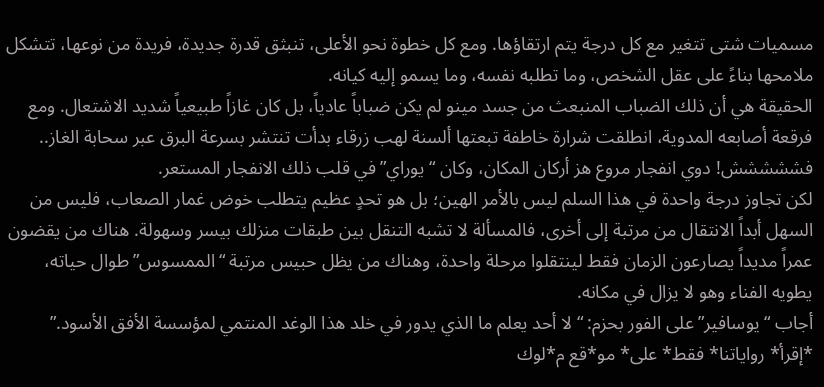مسميات شتى تتغير مع كل درجة يتم ارتقاؤها. ومع كل خطوة نحو الأعلى، تنبثق قدرة جديدة، فريدة من نوعها، تتشكل ملامحها بناءً على عقل الشخص، وما تطلبه نفسه، وما يسمو إليه كيانه.
الحقيقة هي أن ذلك الضباب المنبعث من جسد مينو لم يكن ضباباً عادياً، بل كان غازاً طبيعياً شديد الاشتعال. ومع فرقعة أصابعه المدوية، انطلقت شرارة خاطفة تبعتها ألسنة لهب زرقاء بدأت تنتشر بسرعة البرق عبر سحابة الغاز.. فششششش! دوي انفجار مروع هز أركان المكان، وكان “يوراي” في قلب ذلك الانفجار المستعر.
لكن تجاوز درجة واحدة في هذا السلم ليس بالأمر الهين؛ بل هو تحدٍ عظيم يتطلب خوض غمار الصعاب، فليس من السهل أبداً الانتقال من مرتبة إلى أخرى، فالمسألة لا تشبه التنقل بين طبقات منزلك بيسر وسهولة. هناك من يقضون عمراً مديداً يصارعون الزمان فقط لينتقلوا مرحلة واحدة، وهناك من يظل حبيس مرتبة “الممسوس” طوال حياته، يطويه الفناء وهو لا يزال في مكانه.
أجاب “يوسافير” على الفور بحزم: “لا أحد يعلم ما الذي يدور في خلد هذا الوغد المنتمي لمؤسسة الأفق الأسود.”
*إقرأ* رواياتنا* فقط* على* مو*قع م*لوك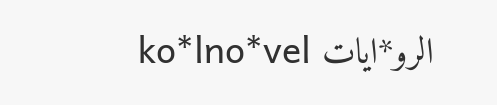الرو*ايات ko*lno*vel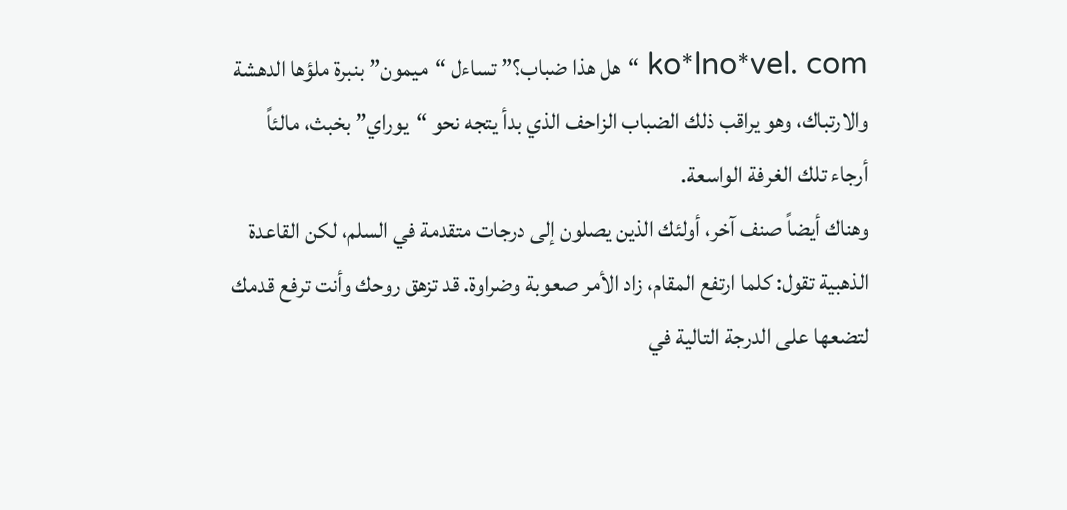ko*lno*vel. com “هل هذا ضباب؟” تساءل “ميمون” بنبرة ملؤها الدهشة والارتباك، وهو يراقب ذلك الضباب الزاحف الذي بدأ يتجه نحو “يوراي” بخبث، مالئاً أرجاء تلك الغرفة الواسعة.
وهناك أيضاً صنف آخر، أولئك الذين يصلون إلى درجات متقدمة في السلم، لكن القاعدة الذهبية تقول: كلما ارتفع المقام، زاد الأمر صعوبة وضراوة. قد تزهق روحك وأنت ترفع قدمك لتضعها على الدرجة التالية في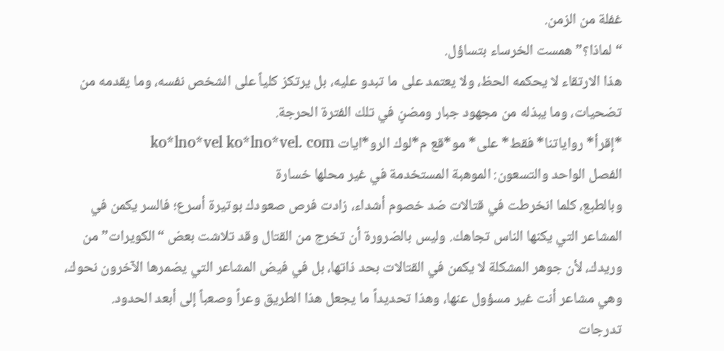غفلة من الزمن.
“لماذا؟” همست الخرساء بتساؤل.
هذا الارتقاء لا يحكمه الحظ، ولا يعتمد على ما تبدو عليه، بل يرتكز كلياً على الشخص نفسه، وما يقدمه من تضحيات، وما يبذله من مجهود جبار ومضنٍ في تلك الفترة الحرجة.
*إقرأ* رواياتنا* فقط* على* مو*قع م*لوك الرو*ايات ko*lno*vel ko*lno*vel. com
الفصل الواحد والتسعون: الموهبة المستخدمة في غير محلها خسارة
وبالطبع، كلما انخرطت في قتالات ضد خصوم أشداء، زادت فرص صعودك بوتيرة أسرع؛ فالسر يكمن في المشاعر التي يكنها الناس تجاهك. وليس بالضرورة أن تخرج من القتال وقد تلاشت بعض “الكويرات” من وريدك، لأن جوهر المشكلة لا يكمن في القتالات بحد ذاتها، بل في فيض المشاعر التي يضمرها الآخرون نحوك، وهي مشاعر أنت غير مسؤول عنها، وهذا تحديداً ما يجعل هذا الطريق وعراً وصعباً إلى أبعد الحدود.
تدرجات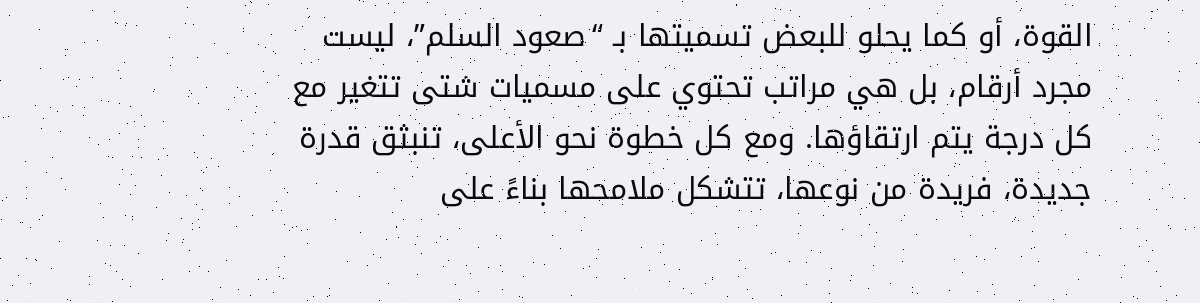القوة، أو كما يحلو للبعض تسميتها بـ “صعود السلم”، ليست مجرد أرقام، بل هي مراتب تحتوي على مسميات شتى تتغير مع كل درجة يتم ارتقاؤها. ومع كل خطوة نحو الأعلى، تنبثق قدرة جديدة، فريدة من نوعها، تتشكل ملامحها بناءً على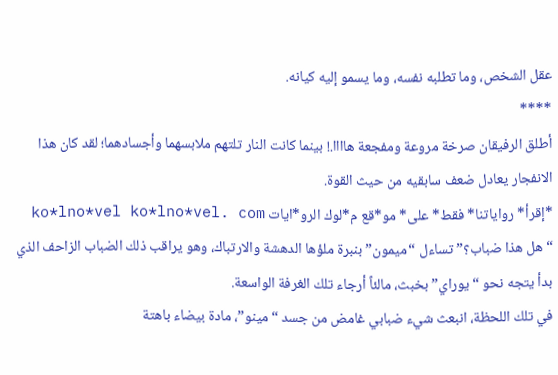عقل الشخص، وما تطلبه نفسه، وما يسمو إليه كيانه.
****
أطلق الرفيقان صرخة مروعة ومفجعة هاااا.! بينما كانت النار تلتهم ملابسهما وأجسادهما؛ لقد كان هذا الانفجار يعادل ضعف سابقيه من حيث القوة.
*إقرأ* رواياتنا* فقط* على* مو*قع م*لوك الرو*ايات ko*lno*vel ko*lno*vel. com “هل هذا ضباب؟” تساءل “ميمون” بنبرة ملؤها الدهشة والارتباك، وهو يراقب ذلك الضباب الزاحف الذي بدأ يتجه نحو “يوراي” بخبث، مالئاً أرجاء تلك الغرفة الواسعة.
في تلك اللحظة، انبعث شيء ضبابي غامض من جسد “مينو”، مادة بيضاء باهتة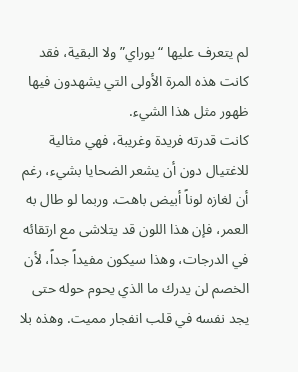لم يتعرف عليها “يوراي” ولا البقية، فقد كانت هذه المرة الأولى التي يشهدون فيها ظهور مثل هذا الشيء.
كانت قدرته فريدة وغريبة، فهي مثالية للاغتيال دون أن يشعر الضحايا بشيء، رغم أن لغازه لوناً أبيض باهت. وربما لو طال به العمر، فإن هذا اللون قد يتلاشى مع ارتقائه في الدرجات، وهذا سيكون مفيداً جداً، لأن الخصم لن يدرك ما الذي يحوم حوله حتى يجد نفسه في قلب انفجار مميت. وهذه بلا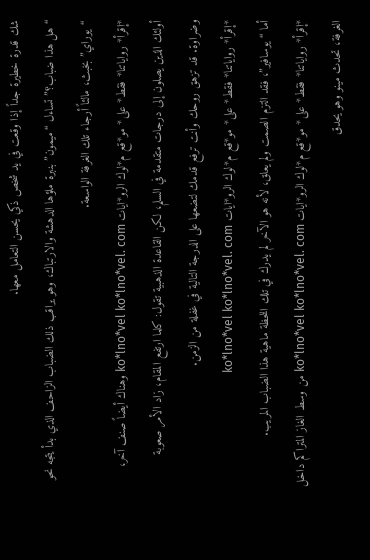شك قدرة خطيرة جداً إذا وقعت في يد شخص ذكي يحسن التعامل معها.
“هل هذا ضباب؟” تساءل “ميمون” بنبرة ملؤها الدهشة والارتباك، وهو يراقب ذلك الضباب الزاحف الذي بدأ يتجه نحو “يوراي” بخبث، مالئاً أرجاء تلك الغرفة الواسعة.
*إقرأ* رواياتنا* فقط* على* مو*قع م*لوك الرو*ايات ko*lno*vel ko*lno*vel. com وهناك أيضاً صنف آخر، أولئك الذين يصلون إلى درجات متقدمة في السلم، لكن القاعدة الذهبية تقول: كلما ارتفع المقام، زاد الأمر صعوبة وضراوة. قد تزهق روحك وأنت ترفع قدمك لتضعها على الدرجة التالية في غفلة من الزمن.
*إقرأ* رواياتنا* فقط* على* مو*قع م*لوك الرو*ايات ko*lno*vel ko*lno*vel. com
أما “يوسافير”، فقد التزم الصمت ولم يعلق، لأنه هو الآخر لم يدرك في تلك اللحظة ماهية هذا الضباب المريب.
*إقرأ* رواياتنا* فقط* على* مو*قع م*لوك الرو*ايات ko*lno*vel ko*lno*vel. com من وسط الغاز المتراكم داخل الغرفة، تحدث مينو وهو يحدق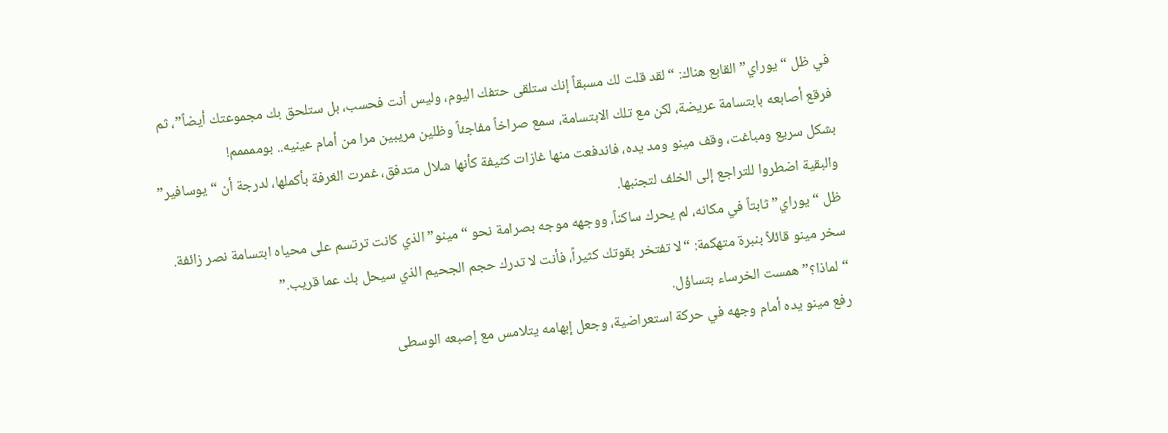في ظل “يوراي” القابع هناك: “لقد قلت لك مسبقاً إنك ستلقى حتفك اليوم، وليس أنت فحسب، بل ستلحق بك مجموعتك أيضاً”، ثم فرقع أصابعه بابتسامة عريضة، لكن مع تلك الابتسامة، سمع صراخاً مفاجئاً وظلين مريبين مرا من أمام عينيه.. بوممممم!
بشكل سريع ومباغت، وقف مينو ومد يده، فاندفعت منها غازات كثيفة كأنها شلال متدفق، غمرت الغرفة بأكملها، لدرجة أن “يوسافير” والبقية اضطروا للتراجع إلى الخلف لتجنبها.
ظل “يوراي” ثابتاً في مكانه، لم يحرك ساكناً، ووجهه موجه بصرامة نحو “مينو” الذي كانت ترتسم على محياه ابتسامة نصر زائفة. سخر مينو قائلاً بنبرة متهكمة: “لا تفتخر بقوتك كثيراً، فأنت لا تدرك حجم الجحيم الذي سيحل بك عما قريب.”
“لماذا؟” همست الخرساء بتساؤل.
رفع مينو يده أمام وجهه في حركة استعراضية، وجعل إبهامه يتلامس مع إصبعه الوسطى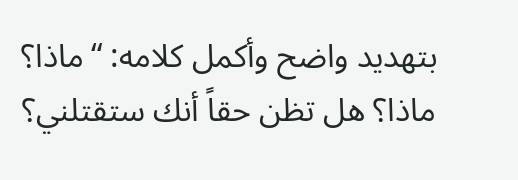بتهديد واضح وأكمل كلامه: “ماذا؟ ماذا؟ هل تظن حقاً أنك ستقتلني؟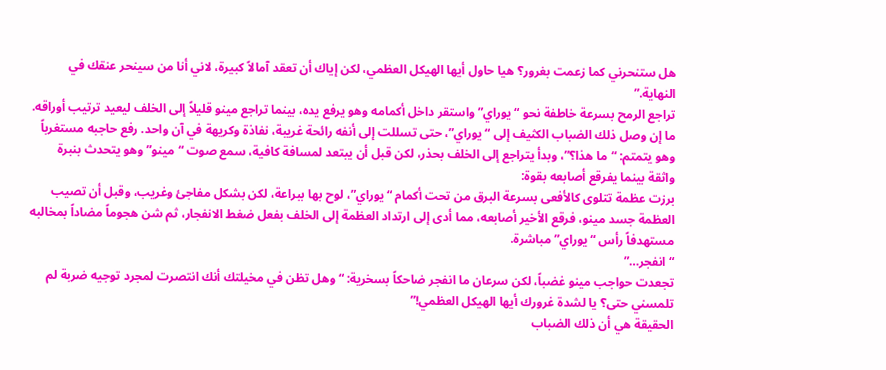هل ستنحرني كما زعمت بغرور؟ هيا حاول أيها الهيكل العظمي، لكن إياك أن تعقد آمالاً كبيرة، لاني أنا من سينحر عنقك في النهاية.”
تراجع الرمح بسرعة خاطفة نحو “يوراي” واستقر داخل أكمامه وهو يرفع يده، بينما تراجع مينو قليلاً إلى الخلف ليعيد ترتيب أوراقه.
ما إن وصل ذلك الضباب الكثيف إلى “يوراي”، حتى تسللت إلى أنفه رائحة غريبة، نفاذة وكريهة في آن واحد. رفع حاجبه مستغرباً وهو يتمتم: “ما هذا؟”، وبدأ يتراجع إلى الخلف بحذر، لكن قبل أن يبتعد لمسافة كافية، سمع صوت “مينو” وهو يتحدث بنبرة واثقة بينما يفرقع أصابعه بقوة:
برزت عظمة تتلوى كالأفعى بسرعة البرق من تحت أكمام “يوراي”، لوح بها ببراعة، لكن بشكل مفاجئ وغريب، وقبل أن تصيب العظمة جسد مينو، فرقع الأخير أصابعه، مما أدى إلى ارتداد العظمة إلى الخلف بفعل ضغط الانفجار، ثم شن هجوماً مضاداً بمخالبه مستهدفاً رأس “يوراي” مباشرة.
“انفجر…”
تجعدت حواجب مينو غضباً، لكن سرعان ما انفجر ضاحكاً بسخرية: “وهل تظن في مخيلتك أنك انتصرت لمجرد توجيه ضربة لم تلمسني حتى؟ يا لشدة غرورك أيها الهيكل العظمي!”
الحقيقة هي أن ذلك الضباب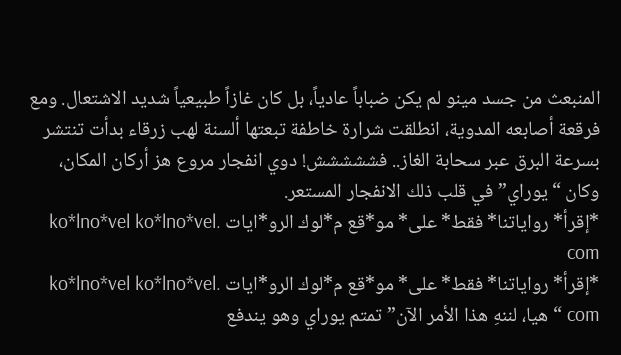المنبعث من جسد مينو لم يكن ضباباً عادياً، بل كان غازاً طبيعياً شديد الاشتعال. ومع فرقعة أصابعه المدوية، انطلقت شرارة خاطفة تبعتها ألسنة لهب زرقاء بدأت تنتشر بسرعة البرق عبر سحابة الغاز.. فششششش! دوي انفجار مروع هز أركان المكان، وكان “يوراي” في قلب ذلك الانفجار المستعر.
*إقرأ* رواياتنا* فقط* على* مو*قع م*لوك الرو*ايات ko*lno*vel ko*lno*vel. com
*إقرأ* رواياتنا* فقط* على* مو*قع م*لوك الرو*ايات ko*lno*vel ko*lno*vel. com “هيا، لننهِ هذا الأمر الآن” تمتم يوراي وهو يندفع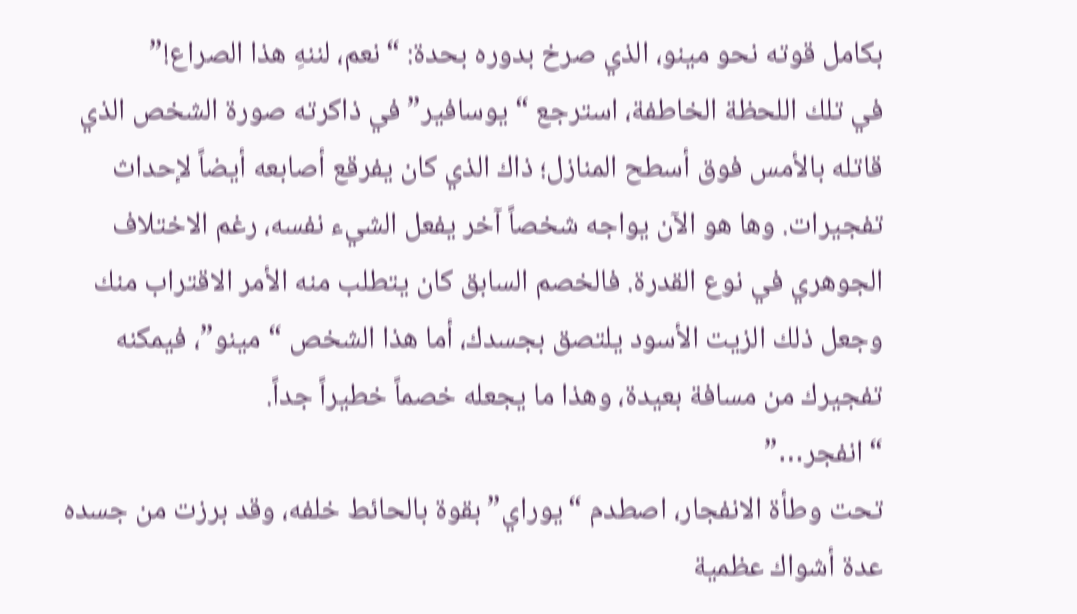بكامل قوته نحو مينو، الذي صرخ بدوره بحدة: “نعم، لننهِ هذا الصراع!”
في تلك اللحظة الخاطفة، استرجع “يوسافير” في ذاكرته صورة الشخص الذي قاتله بالأمس فوق أسطح المنازل؛ ذاك الذي كان يفرقع أصابعه أيضاً لإحداث تفجيرات. وها هو الآن يواجه شخصاً آخر يفعل الشيء نفسه، رغم الاختلاف الجوهري في نوع القدرة. فالخصم السابق كان يتطلب منه الأمر الاقتراب منك وجعل ذلك الزيت الأسود يلتصق بجسدك، أما هذا الشخص “مينو”، فيمكنه تفجيرك من مسافة بعيدة، وهذا ما يجعله خصماً خطيراً جداً.
“انفجر…”
تحت وطأة الانفجار، اصطدم “يوراي” بقوة بالحائط خلفه، وقد برزت من جسده عدة أشواك عظمية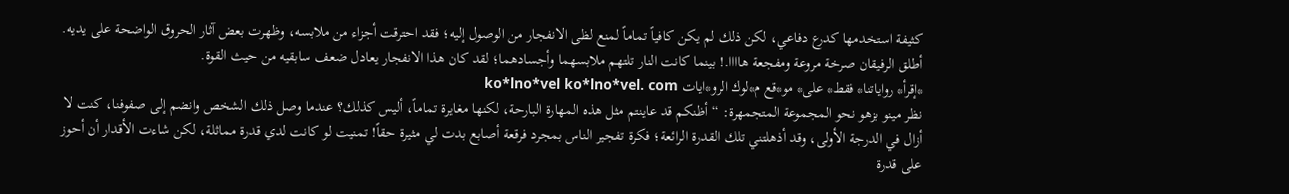كثيفة استخدمها كدرع دفاعي، لكن ذلك لم يكن كافياً تماماً لمنع لظى الانفجار من الوصول إليه؛ فقد احترقت أجزاء من ملابسه، وظهرت بعض آثار الحروق الواضحة على يديه.
أطلق الرفيقان صرخة مروعة ومفجعة هاااا.! بينما كانت النار تلتهم ملابسهما وأجسادهما؛ لقد كان هذا الانفجار يعادل ضعف سابقيه من حيث القوة.
*إقرأ* رواياتنا* فقط* على* مو*قع م*لوك الرو*ايات ko*lno*vel ko*lno*vel. com
نظر مينو بزهو نحو المجموعة المتجمهرة: “أظنكم قد عاينتم مثل هذه المهارة البارحة، لكنها مغايرة تماماً، أليس كذلك؟ عندما وصل ذلك الشخص وانضم إلى صفوفنا، كنت لا أزال في الدرجة الأولى، وقد أذهلتني تلك القدرة الرائعة؛ فكرة تفجير الناس بمجرد فرقعة أصابع بدت لي مثيرة حقاً! تمنيت لو كانت لدي قدرة مماثلة، لكن شاءت الأقدار أن أحوز على قدرة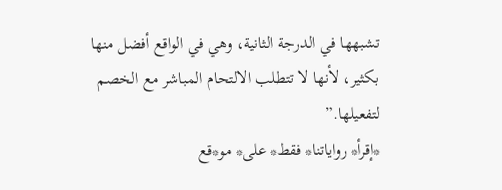تشبهها في الدرجة الثانية، وهي في الواقع أفضل منها بكثير، لأنها لا تتطلب الالتحام المباشر مع الخصم لتفعيلها.”
*إقرأ* رواياتنا* فقط* على* مو*قع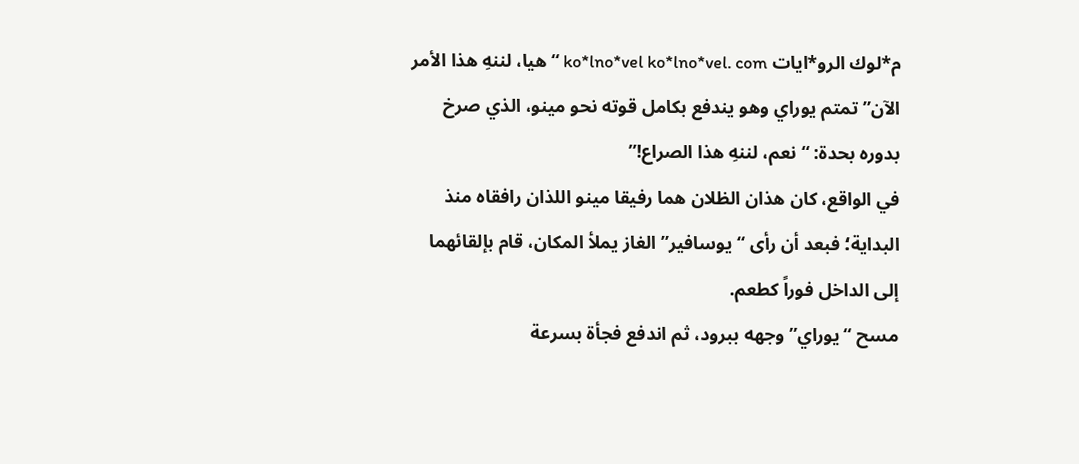م*لوك الرو*ايات ko*lno*vel ko*lno*vel. com “هيا، لننهِ هذا الأمر الآن” تمتم يوراي وهو يندفع بكامل قوته نحو مينو، الذي صرخ بدوره بحدة: “نعم، لننهِ هذا الصراع!”
في الواقع، كان هذان الظلان هما رفيقا مينو اللذان رافقاه منذ البداية؛ فبعد أن رأى “يوسافير” الغاز يملأ المكان، قام بإلقائهما إلى الداخل فوراً كطعم.
مسح “يوراي” وجهه ببرود، ثم اندفع فجأة بسرعة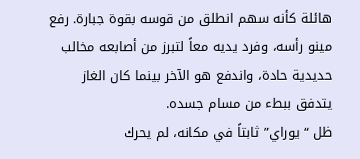هائلة كأنه سهم انطلق من قوسه بقوة جبارة. رفع مينو رأسه، وفرد يديه معاً لتبرز من أصابعه مخالب حديدية حادة، واندفع هو الآخر بينما كان الغاز يتدفق ببطء من مسام جسده.
ظل “يوراي” ثابتاً في مكانه، لم يحرك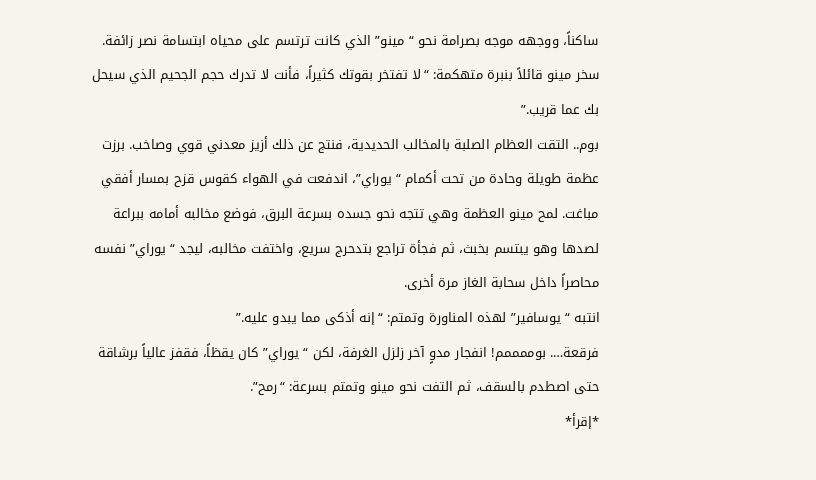ساكناً، ووجهه موجه بصرامة نحو “مينو” الذي كانت ترتسم على محياه ابتسامة نصر زائفة. سخر مينو قائلاً بنبرة متهكمة: “لا تفتخر بقوتك كثيراً، فأنت لا تدرك حجم الجحيم الذي سيحل بك عما قريب.”
بوم.. التقت العظام الصلبة بالمخالب الحديدية، فنتج عن ذلك أزيز معدني قوي وصاخب. برزت عظمة طويلة وحادة من تحت أكمام “يوراي”، اندفعت في الهواء كقوس قزح بمسار أفقي مباغت. لمح مينو العظمة وهي تتجه نحو جسده بسرعة البرق، فوضع مخالبه أمامه ببراعة لصدها وهو يبتسم بخبث، ثم فجأة تراجع بتدحرج سريع، واختفت مخالبه، ليجد “يوراي” نفسه محاصراً داخل سحابة الغاز مرة أخرى.
انتبه “يوسافير” لهذه المناورة وتمتم: “إنه أذكى مما يبدو عليه.”
فرقعة…. بوممممم! انفجار مدوٍ آخر زلزل الغرفة، لكن “يوراي” كان يقظاً، فقفز عالياً برشاقة حتى اصطدم بالسقف، ثم التفت نحو مينو وتمتم بسرعة: “رمح”.
*إقرأ*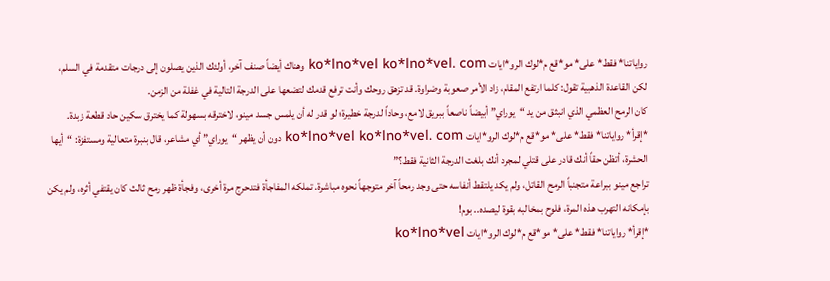رواياتنا* فقط* على* مو*قع م*لوك الرو*ايات ko*lno*vel ko*lno*vel. com وهناك أيضاً صنف آخر، أولئك الذين يصلون إلى درجات متقدمة في السلم، لكن القاعدة الذهبية تقول: كلما ارتفع المقام، زاد الأمر صعوبة وضراوة. قد تزهق روحك وأنت ترفع قدمك لتضعها على الدرجة التالية في غفلة من الزمن.
كان الرمح العظمي الذي انبثق من يد “يوراي” أبيضاً ناصعاً ببريق لامع، وحاداً لدرجة خطيرة؛ لو قدر له أن يلمس جسد مينو، لاخترقه بسهولة كما يخترق سكين حاد قطعة زبدة.
*إقرأ* رواياتنا* فقط* على* مو*قع م*لوك الرو*ايات ko*lno*vel ko*lno*vel. com دون أن يظهر “يوراي” أي مشاعر، قال بنبرة متعالية ومستفزة: “أيها الحشرة، أتظن حقاً أنك قادر على قتلي لمجرد أنك بلغت الدرجة الثانية فقط؟”
تراجع مينو ببراعة متجنباً الرمح القاتل، ولم يكد يلتقط أنفاسه حتى وجد رمحاً آخر متوجهاً نحوه مباشرة. تملكه المفاجأة فتدحرج مرة أخرى، وفجأة ظهر رمح ثالث كان يقتفي أثره، ولم يكن بإمكانه التهرب هذه المرة، فلوح بمخالبه بقوة ليصده.. بوم!
*إقرأ* رواياتنا* فقط* على* مو*قع م*لوك الرو*ايات ko*lno*vel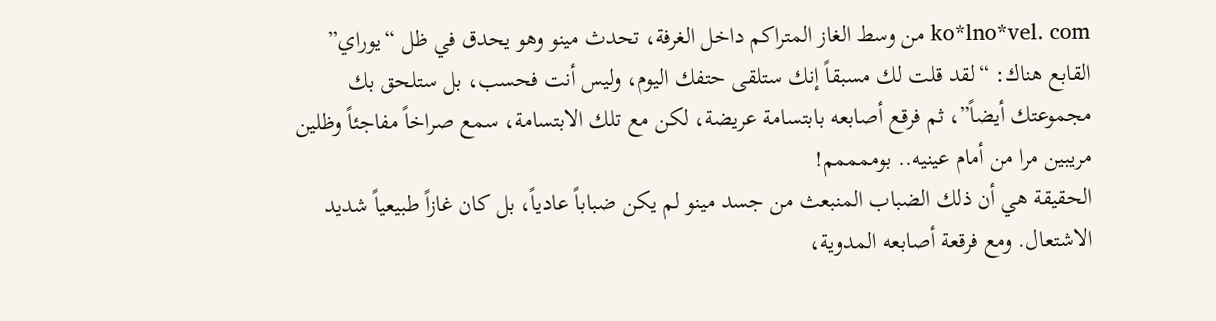ko*lno*vel. com من وسط الغاز المتراكم داخل الغرفة، تحدث مينو وهو يحدق في ظل “يوراي” القابع هناك: “لقد قلت لك مسبقاً إنك ستلقى حتفك اليوم، وليس أنت فحسب، بل ستلحق بك مجموعتك أيضاً”، ثم فرقع أصابعه بابتسامة عريضة، لكن مع تلك الابتسامة، سمع صراخاً مفاجئاً وظلين مريبين مرا من أمام عينيه.. بوممممم!
الحقيقة هي أن ذلك الضباب المنبعث من جسد مينو لم يكن ضباباً عادياً، بل كان غازاً طبيعياً شديد الاشتعال. ومع فرقعة أصابعه المدوية،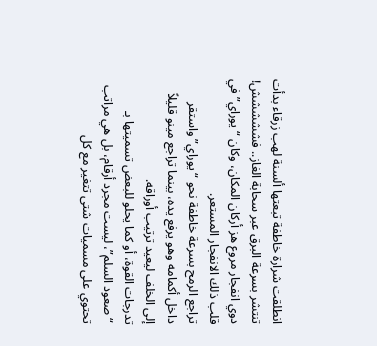انطلقت شرارة خاطفة تبعتها ألسنة لهب زرقاء بدأت تنتشر بسرعة البرق عبر سحابة الغاز.. فششششش! دوي انفجار مروع هز أركان المكان، وكان “يوراي” في قلب ذلك الانفجار المستعر.
تراجع الرمح بسرعة خاطفة نحو “يوراي” واستقر داخل أكمامه وهو يرفع يده، بينما تراجع مينو قليلاً إلى الخلف ليعيد ترتيب أوراقه.
تدرجات القوة، أو كما يحلو للبعض تسميتها بـ “صعود السلم”، ليست مجرد أرقام، بل هي مراتب تحتوي على مسميات شتى تتغير مع كل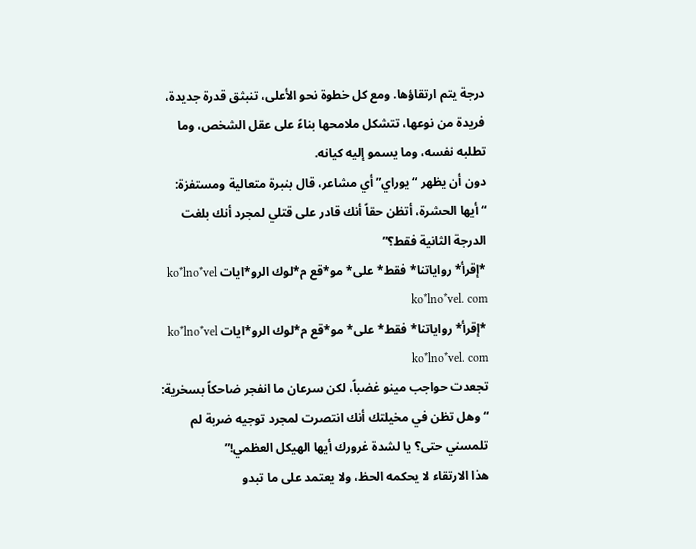درجة يتم ارتقاؤها. ومع كل خطوة نحو الأعلى، تنبثق قدرة جديدة، فريدة من نوعها، تتشكل ملامحها بناءً على عقل الشخص، وما تطلبه نفسه، وما يسمو إليه كيانه.
دون أن يظهر “يوراي” أي مشاعر، قال بنبرة متعالية ومستفزة: “أيها الحشرة، أتظن حقاً أنك قادر على قتلي لمجرد أنك بلغت الدرجة الثانية فقط؟”
*إقرأ* رواياتنا* فقط* على* مو*قع م*لوك الرو*ايات ko*lno*vel ko*lno*vel. com
*إقرأ* رواياتنا* فقط* على* مو*قع م*لوك الرو*ايات ko*lno*vel ko*lno*vel. com
تجعدت حواجب مينو غضباً، لكن سرعان ما انفجر ضاحكاً بسخرية: “وهل تظن في مخيلتك أنك انتصرت لمجرد توجيه ضربة لم تلمسني حتى؟ يا لشدة غرورك أيها الهيكل العظمي!”
هذا الارتقاء لا يحكمه الحظ، ولا يعتمد على ما تبدو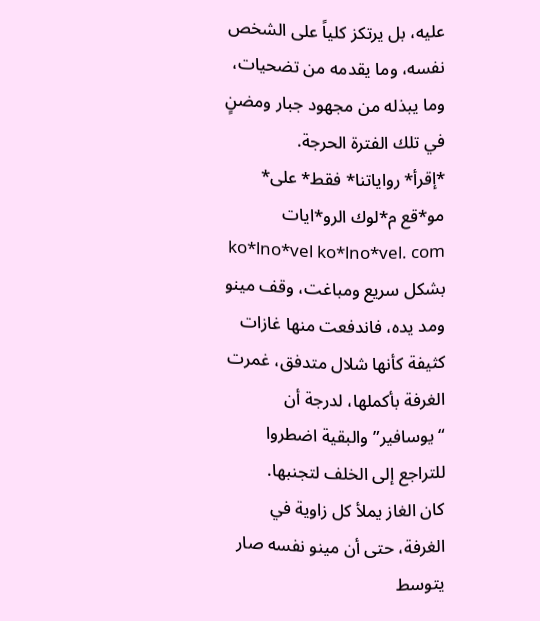عليه، بل يرتكز كلياً على الشخص نفسه، وما يقدمه من تضحيات، وما يبذله من مجهود جبار ومضنٍ في تلك الفترة الحرجة.
*إقرأ* رواياتنا* فقط* على* مو*قع م*لوك الرو*ايات ko*lno*vel ko*lno*vel. com
بشكل سريع ومباغت، وقف مينو ومد يده، فاندفعت منها غازات كثيفة كأنها شلال متدفق، غمرت الغرفة بأكملها، لدرجة أن “يوسافير” والبقية اضطروا للتراجع إلى الخلف لتجنبها.
كان الغاز يملأ كل زاوية في الغرفة، حتى أن مينو نفسه صار يتوسط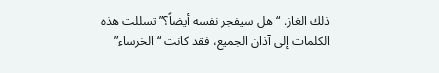ذلك الغاز. “هل سيفجر نفسه أيضاً؟” تسللت هذه الكلمات إلى آذان الجميع، فقد كانت “الخرساء”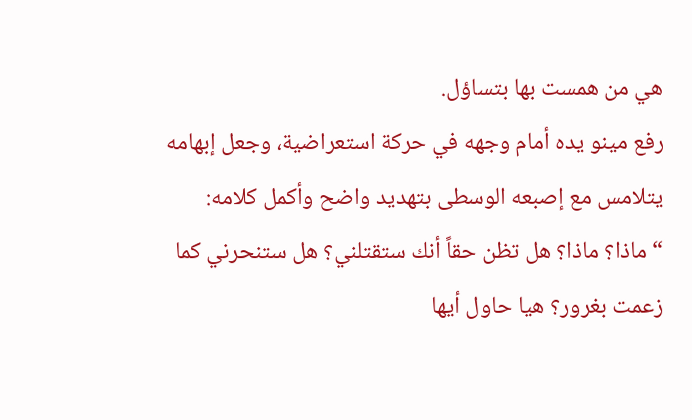هي من همست بها بتساؤل.
رفع مينو يده أمام وجهه في حركة استعراضية، وجعل إبهامه يتلامس مع إصبعه الوسطى بتهديد واضح وأكمل كلامه: “ماذا؟ ماذا؟ هل تظن حقاً أنك ستقتلني؟ هل ستنحرني كما زعمت بغرور؟ هيا حاول أيها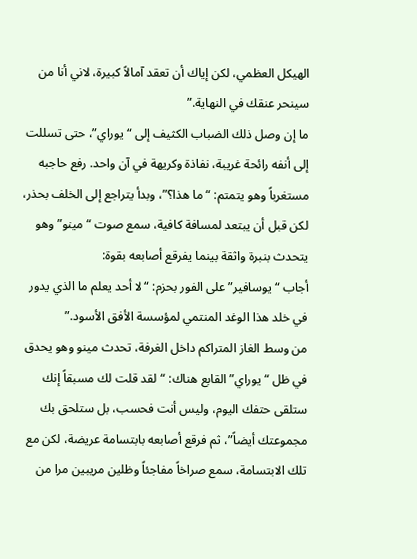الهيكل العظمي، لكن إياك أن تعقد آمالاً كبيرة، لاني أنا من سينحر عنقك في النهاية.”
ما إن وصل ذلك الضباب الكثيف إلى “يوراي”، حتى تسللت إلى أنفه رائحة غريبة، نفاذة وكريهة في آن واحد. رفع حاجبه مستغرباً وهو يتمتم: “ما هذا؟”، وبدأ يتراجع إلى الخلف بحذر، لكن قبل أن يبتعد لمسافة كافية، سمع صوت “مينو” وهو يتحدث بنبرة واثقة بينما يفرقع أصابعه بقوة:
أجاب “يوسافير” على الفور بحزم: “لا أحد يعلم ما الذي يدور في خلد هذا الوغد المنتمي لمؤسسة الأفق الأسود.”
من وسط الغاز المتراكم داخل الغرفة، تحدث مينو وهو يحدق في ظل “يوراي” القابع هناك: “لقد قلت لك مسبقاً إنك ستلقى حتفك اليوم، وليس أنت فحسب، بل ستلحق بك مجموعتك أيضاً”، ثم فرقع أصابعه بابتسامة عريضة، لكن مع تلك الابتسامة، سمع صراخاً مفاجئاً وظلين مريبين مرا من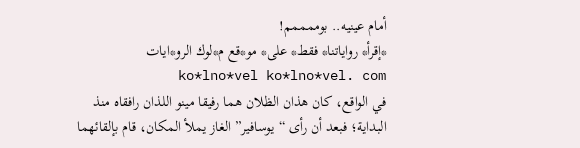أمام عينيه.. بوممممم!
*إقرأ* رواياتنا* فقط* على* مو*قع م*لوك الرو*ايات ko*lno*vel ko*lno*vel. com
في الواقع، كان هذان الظلان هما رفيقا مينو اللذان رافقاه منذ البداية؛ فبعد أن رأى “يوسافير” الغاز يملأ المكان، قام بإلقائهما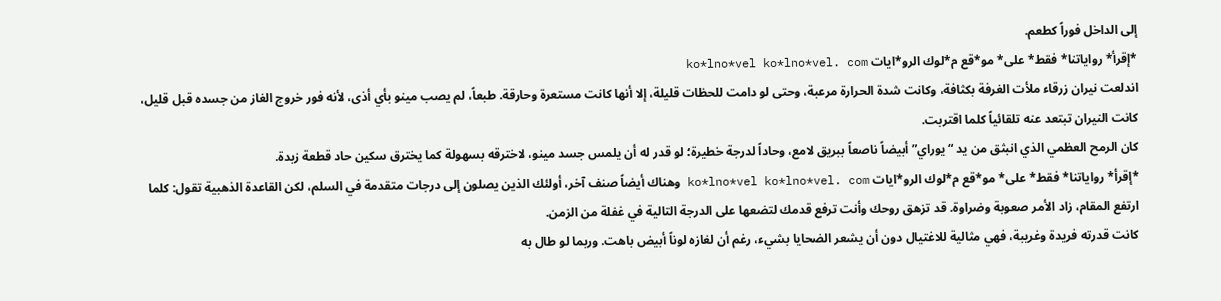إلى الداخل فوراً كطعم.
*إقرأ* رواياتنا* فقط* على* مو*قع م*لوك الرو*ايات ko*lno*vel ko*lno*vel. com
اندلعت نيران زرقاء ملأت الغرفة بكثافة، وكانت شدة الحرارة مرعبة، وحتى لو دامت للحظات قليلة، إلا أنها كانت مستعرة وحارقة. طبعاً، لم يصب مينو بأي أذى، لأنه فور خروج الغاز من جسده قبل قليل، كانت النيران تبتعد عنه تلقائياً كلما اقتربت.
كان الرمح العظمي الذي انبثق من يد “يوراي” أبيضاً ناصعاً ببريق لامع، وحاداً لدرجة خطيرة؛ لو قدر له أن يلمس جسد مينو، لاخترقه بسهولة كما يخترق سكين حاد قطعة زبدة.
*إقرأ* رواياتنا* فقط* على* مو*قع م*لوك الرو*ايات ko*lno*vel ko*lno*vel. com وهناك أيضاً صنف آخر، أولئك الذين يصلون إلى درجات متقدمة في السلم، لكن القاعدة الذهبية تقول: كلما ارتفع المقام، زاد الأمر صعوبة وضراوة. قد تزهق روحك وأنت ترفع قدمك لتضعها على الدرجة التالية في غفلة من الزمن.
كانت قدرته فريدة وغريبة، فهي مثالية للاغتيال دون أن يشعر الضحايا بشيء، رغم أن لغازه لوناً أبيض باهت. وربما لو طال به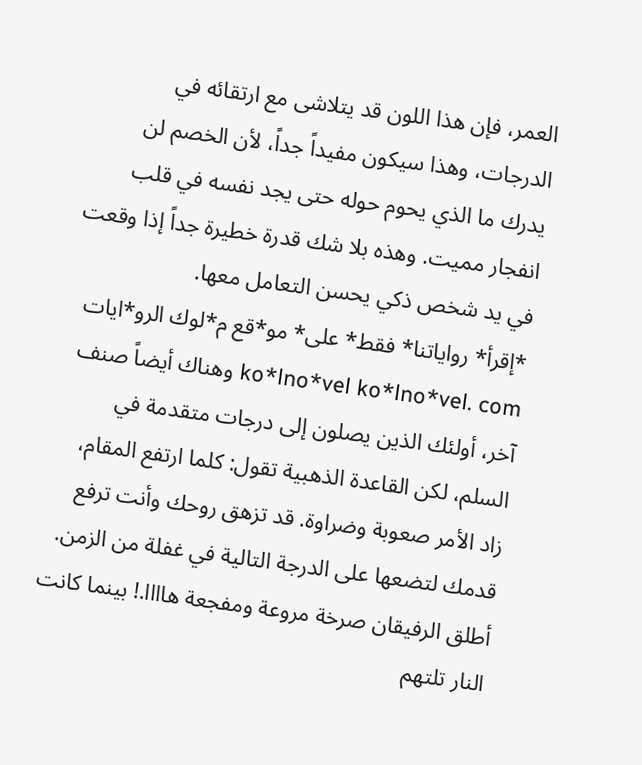العمر، فإن هذا اللون قد يتلاشى مع ارتقائه في الدرجات، وهذا سيكون مفيداً جداً، لأن الخصم لن يدرك ما الذي يحوم حوله حتى يجد نفسه في قلب انفجار مميت. وهذه بلا شك قدرة خطيرة جداً إذا وقعت في يد شخص ذكي يحسن التعامل معها.
*إقرأ* رواياتنا* فقط* على* مو*قع م*لوك الرو*ايات ko*lno*vel ko*lno*vel. com وهناك أيضاً صنف آخر، أولئك الذين يصلون إلى درجات متقدمة في السلم، لكن القاعدة الذهبية تقول: كلما ارتفع المقام، زاد الأمر صعوبة وضراوة. قد تزهق روحك وأنت ترفع قدمك لتضعها على الدرجة التالية في غفلة من الزمن.
أطلق الرفيقان صرخة مروعة ومفجعة هاااا.! بينما كانت النار تلتهم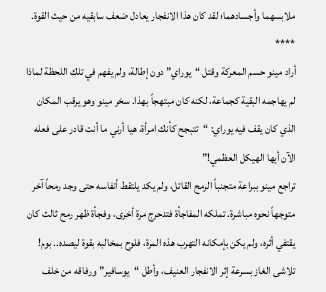ملابسهما وأجسادهما؛ لقد كان هذا الانفجار يعادل ضعف سابقيه من حيث القوة.
****
أراد مينو حسم المعركة وقتل “يوراي” دون إطالة، ولم يفهم في تلك اللحظة لماذا لم يهاجمه البقية كجماعة، لكنه كان مبتهجاً بهذا. سخر مينو وهو يرقب المكان الذي كان يقف فيه يوراي: “تتبجح كأنك امرأة، هيا أرني ما أنت قادر على فعله الآن أيها الهيكل العظمي!”
تراجع مينو ببراعة متجنباً الرمح القاتل، ولم يكد يلتقط أنفاسه حتى وجد رمحاً آخر متوجهاً نحوه مباشرة. تملكه المفاجأة فتدحرج مرة أخرى، وفجأة ظهر رمح ثالث كان يقتفي أثره، ولم يكن بإمكانه التهرب هذه المرة، فلوح بمخالبه بقوة ليصده.. بوم!
تلاشى الغاز بسرعة إثر الانفجار العنيف، وأطل “يوسافير” ورفاقه من خلف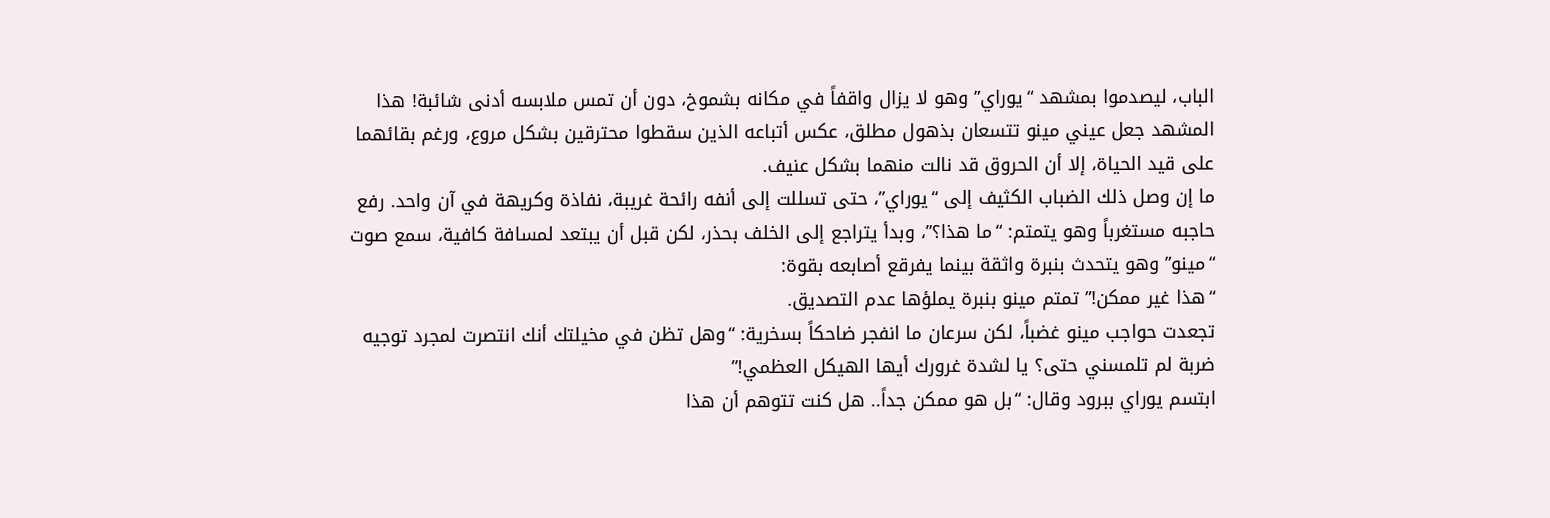الباب، ليصدموا بمشهد “يوراي” وهو لا يزال واقفاً في مكانه بشموخ، دون أن تمس ملابسه أدنى شائبة! هذا المشهد جعل عيني مينو تتسعان بذهول مطلق، عكس أتباعه الذين سقطوا محترقين بشكل مروع، ورغم بقائهما على قيد الحياة، إلا أن الحروق قد نالت منهما بشكل عنيف.
ما إن وصل ذلك الضباب الكثيف إلى “يوراي”، حتى تسللت إلى أنفه رائحة غريبة، نفاذة وكريهة في آن واحد. رفع حاجبه مستغرباً وهو يتمتم: “ما هذا؟”، وبدأ يتراجع إلى الخلف بحذر، لكن قبل أن يبتعد لمسافة كافية، سمع صوت “مينو” وهو يتحدث بنبرة واثقة بينما يفرقع أصابعه بقوة:
“هذا غير ممكن!” تمتم مينو بنبرة يملؤها عدم التصديق.
تجعدت حواجب مينو غضباً، لكن سرعان ما انفجر ضاحكاً بسخرية: “وهل تظن في مخيلتك أنك انتصرت لمجرد توجيه ضربة لم تلمسني حتى؟ يا لشدة غرورك أيها الهيكل العظمي!”
ابتسم يوراي ببرود وقال: “بل هو ممكن جداً.. هل كنت تتوهم أن هذا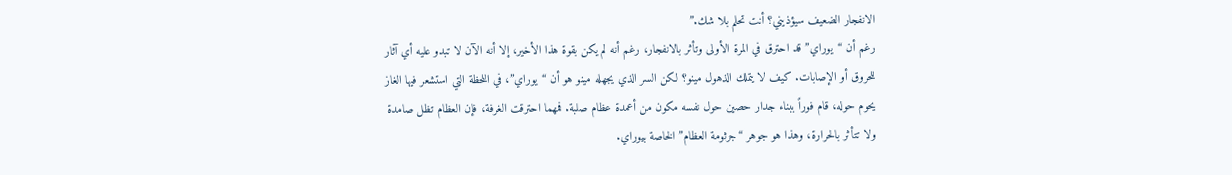الانفجار الضعيف سيؤذيني؟ أنت تحلم بلا شك.”
رغم أن “يوراي” قد احترق في المرة الأولى وتأثر بالانفجار، رغم أنه لم يكن بقوة هذا الأخير، إلا أنه الآن لا تبدو عليه أي آثار للحروق أو الإصابات. كيف لا يتملك الذهول مينو؟ لكن السر الذي يجهله مينو هو أن “يوراي”، في اللحظة التي استشعر فيها الغاز يحوم حوله، قام فوراً ببناء جدار حصين حول نفسه مكون من أعمدة عظام صلبة. فمهما احترقت الغرفة، فإن العظام تظل صامدة ولا تتأثر بالحرارة، وهذا هو جوهر “جرثومة العظام” الخاصة بيوراي.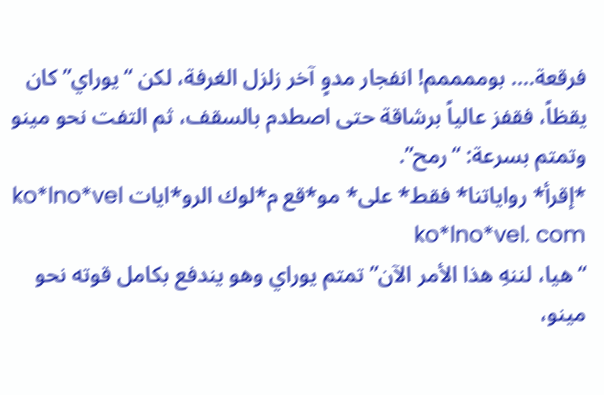فرقعة…. بوممممم! انفجار مدوٍ آخر زلزل الغرفة، لكن “يوراي” كان يقظاً، فقفز عالياً برشاقة حتى اصطدم بالسقف، ثم التفت نحو مينو وتمتم بسرعة: “رمح”.
*إقرأ* رواياتنا* فقط* على* مو*قع م*لوك الرو*ايات ko*lno*vel ko*lno*vel. com
“هيا، لننهِ هذا الأمر الآن” تمتم يوراي وهو يندفع بكامل قوته نحو مينو،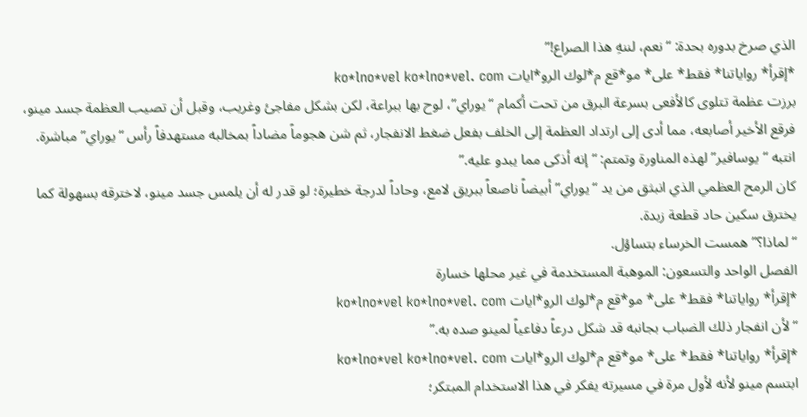الذي صرخ بدوره بحدة: “نعم، لننهِ هذا الصراع!”
*إقرأ* رواياتنا* فقط* على* مو*قع م*لوك الرو*ايات ko*lno*vel ko*lno*vel. com
برزت عظمة تتلوى كالأفعى بسرعة البرق من تحت أكمام “يوراي”، لوح بها ببراعة، لكن بشكل مفاجئ وغريب، وقبل أن تصيب العظمة جسد مينو، فرقع الأخير أصابعه، مما أدى إلى ارتداد العظمة إلى الخلف بفعل ضغط الانفجار، ثم شن هجوماً مضاداً بمخالبه مستهدفاً رأس “يوراي” مباشرة.
انتبه “يوسافير” لهذه المناورة وتمتم: “إنه أذكى مما يبدو عليه.”
كان الرمح العظمي الذي انبثق من يد “يوراي” أبيضاً ناصعاً ببريق لامع، وحاداً لدرجة خطيرة؛ لو قدر له أن يلمس جسد مينو، لاخترقه بسهولة كما يخترق سكين حاد قطعة زبدة.
“لماذا؟” همست الخرساء بتساؤل.
الفصل الواحد والتسعون: الموهبة المستخدمة في غير محلها خسارة
*إقرأ* رواياتنا* فقط* على* مو*قع م*لوك الرو*ايات ko*lno*vel ko*lno*vel. com
“لأن انفجار ذلك الضباب بجانبه قد شكل درعاً دفاعياً لمينو صده به.”
*إقرأ* رواياتنا* فقط* على* مو*قع م*لوك الرو*ايات ko*lno*vel ko*lno*vel. com
ابتسم مينو لأنه لأول مرة في مسيرته يفكر في هذا الاستخدام المبتكر؛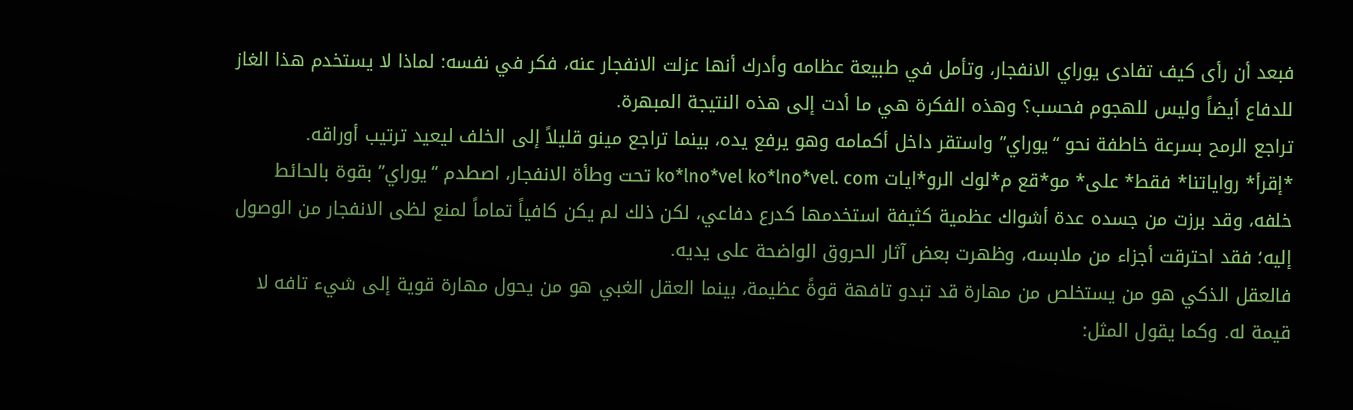فبعد أن رأى كيف تفادى يوراي الانفجار، وتأمل في طبيعة عظامه وأدرك أنها عزلت الانفجار عنه، فكر في نفسه: لماذا لا يستخدم هذا الغاز للدفاع أيضاً وليس للهجوم فحسب؟ وهذه الفكرة هي ما أدت إلى هذه النتيجة المبهرة.
تراجع الرمح بسرعة خاطفة نحو “يوراي” واستقر داخل أكمامه وهو يرفع يده، بينما تراجع مينو قليلاً إلى الخلف ليعيد ترتيب أوراقه.
*إقرأ* رواياتنا* فقط* على* مو*قع م*لوك الرو*ايات ko*lno*vel ko*lno*vel. com تحت وطأة الانفجار، اصطدم “يوراي” بقوة بالحائط خلفه، وقد برزت من جسده عدة أشواك عظمية كثيفة استخدمها كدرع دفاعي، لكن ذلك لم يكن كافياً تماماً لمنع لظى الانفجار من الوصول إليه؛ فقد احترقت أجزاء من ملابسه، وظهرت بعض آثار الحروق الواضحة على يديه.
فالعقل الذكي هو من يستخلص من مهارة قد تبدو تافهة قوةً عظيمة، بينما العقل الغبي هو من يحول مهارة قوية إلى شيء تافه لا قيمة له. وكما يقول المثل: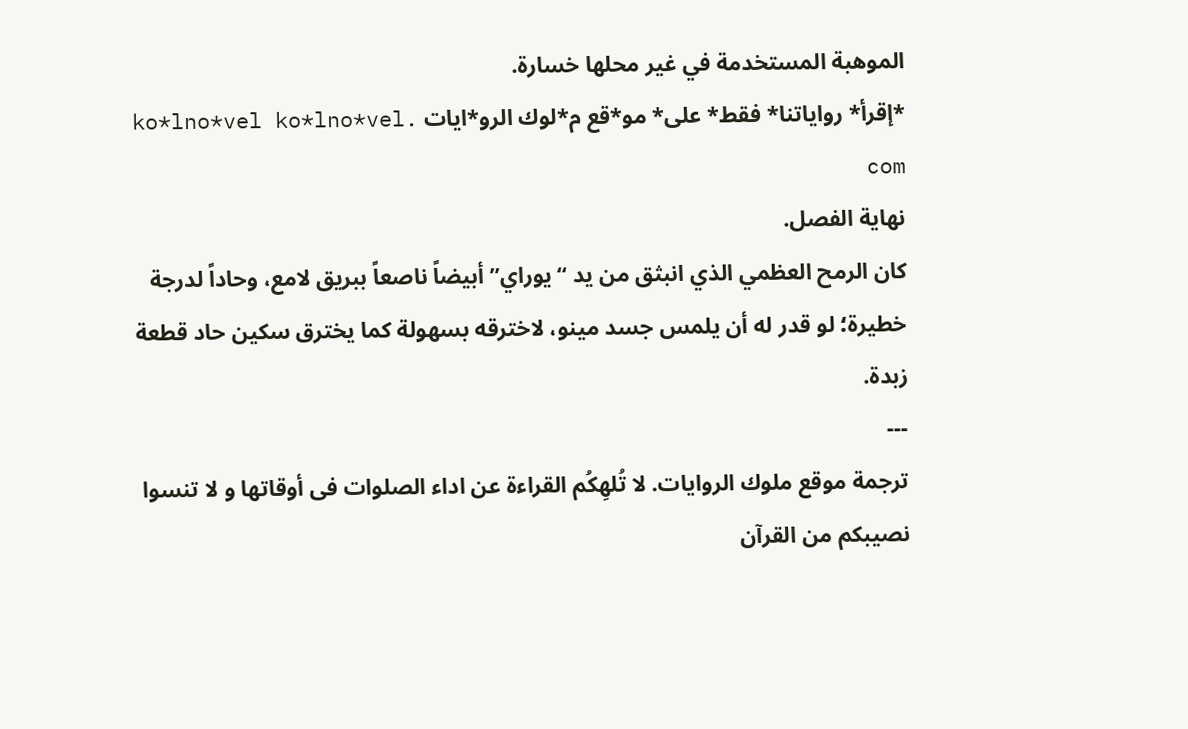الموهبة المستخدمة في غير محلها خسارة.
*إقرأ* رواياتنا* فقط* على* مو*قع م*لوك الرو*ايات ko*lno*vel ko*lno*vel. com
نهاية الفصل.
كان الرمح العظمي الذي انبثق من يد “يوراي” أبيضاً ناصعاً ببريق لامع، وحاداً لدرجة خطيرة؛ لو قدر له أن يلمس جسد مينو، لاخترقه بسهولة كما يخترق سكين حاد قطعة زبدة.
---
ترجمة موقع ملوك الروايات. لا تُلهِكُم القراءة عن اداء الصلوات فى أوقاتها و لا تنسوا نصيبكم من القرآن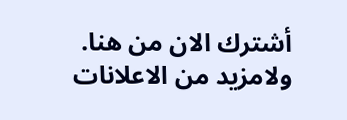أشترك الان من هنا. ولامزيد من الاعلانات